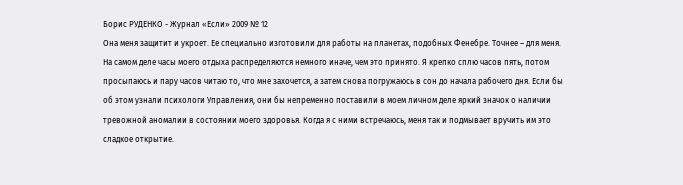Борис РУДЕНКО - Журнал «Если» 2009 № 12
Она меня защитит и укроет. Ее специально изготовили для работы на планетах, подобных Фенебре. Точнее – для меня.
На самом деле часы моего отдыха распределяются немного иначе, чем это принято. Я крепко сплю часов пять, потом просыпаюсь и пару часов читаю то, что мне захочется, а затем снова погружаюсь в сон до начала рабочего дня. Если бы об этом узнали психологи Управления, они бы непременно поставили в моем личном деле яркий значок о наличии тревожной аномалии в состоянии моего здоровья. Когда я с ними встречаюсь, меня так и подмывает вручить им это сладкое открытие.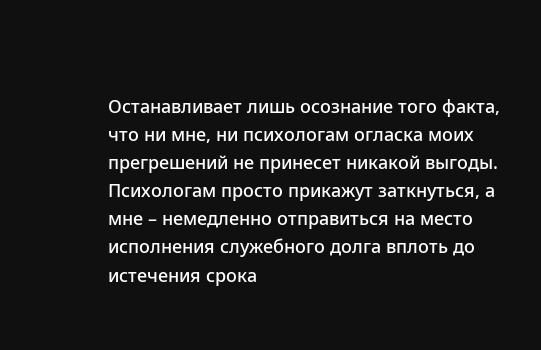Останавливает лишь осознание того факта, что ни мне, ни психологам огласка моих прегрешений не принесет никакой выгоды.
Психологам просто прикажут заткнуться, а мне – немедленно отправиться на место исполнения служебного долга вплоть до истечения срока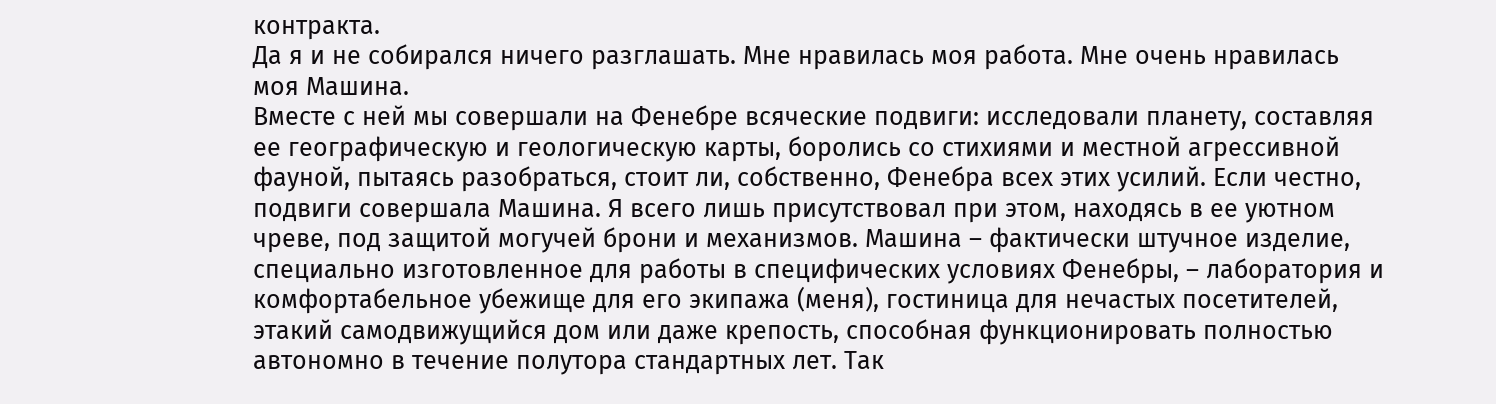контракта.
Да я и не собирался ничего разглашать. Мне нравилась моя работа. Мне очень нравилась моя Машина.
Вместе с ней мы совершали на Фенебре всяческие подвиги: исследовали планету, составляя ее географическую и геологическую карты, боролись со стихиями и местной агрессивной фауной, пытаясь разобраться, стоит ли, собственно, Фенебра всех этих усилий. Если честно, подвиги совершала Машина. Я всего лишь присутствовал при этом, находясь в ее уютном чреве, под защитой могучей брони и механизмов. Машина – фактически штучное изделие, специально изготовленное для работы в специфических условиях Фенебры, – лаборатория и комфортабельное убежище для его экипажа (меня), гостиница для нечастых посетителей, этакий самодвижущийся дом или даже крепость, способная функционировать полностью автономно в течение полутора стандартных лет. Так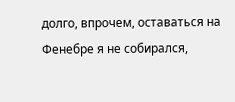долго, впрочем, оставаться на Фенебре я не собирался,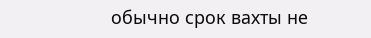обычно срок вахты не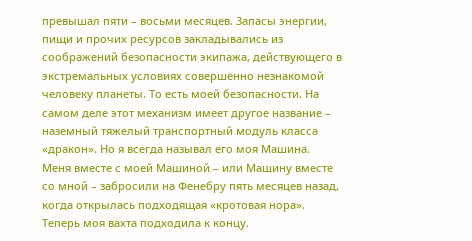превышал пяти – восьми месяцев. Запасы энергии, пищи и прочих ресурсов закладывались из соображений безопасности экипажа, действующего в экстремальных условиях совершенно незнакомой человеку планеты. То есть моей безопасности. На самом деле этот механизм имеет другое название – наземный тяжелый транспортный модуль класса «дракон». Но я всегда называл его моя Машина.
Меня вместе с моей Машиной – или Машину вместе со мной – забросили на Фенебру пять месяцев назад, когда открылась подходящая «кротовая нора». Теперь моя вахта подходила к концу.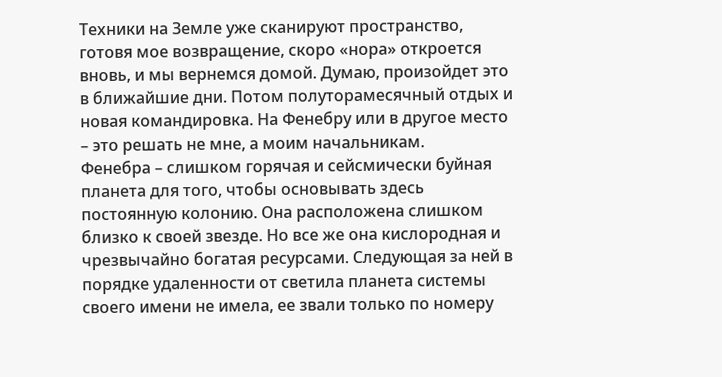Техники на Земле уже сканируют пространство, готовя мое возвращение, скоро «нора» откроется вновь, и мы вернемся домой. Думаю, произойдет это в ближайшие дни. Потом полуторамесячный отдых и новая командировка. На Фенебру или в другое место – это решать не мне, а моим начальникам.
Фенебра – слишком горячая и сейсмически буйная планета для того, чтобы основывать здесь постоянную колонию. Она расположена слишком близко к своей звезде. Но все же она кислородная и чрезвычайно богатая ресурсами. Следующая за ней в порядке удаленности от светила планета системы своего имени не имела, ее звали только по номеру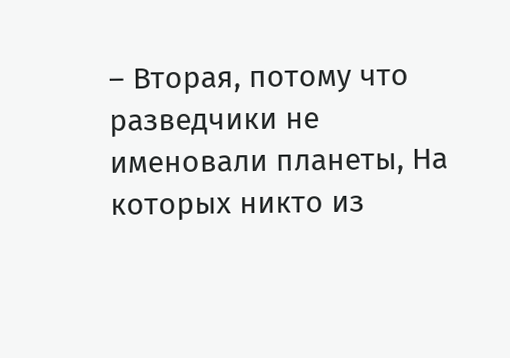– Вторая, потому что разведчики не именовали планеты, На которых никто из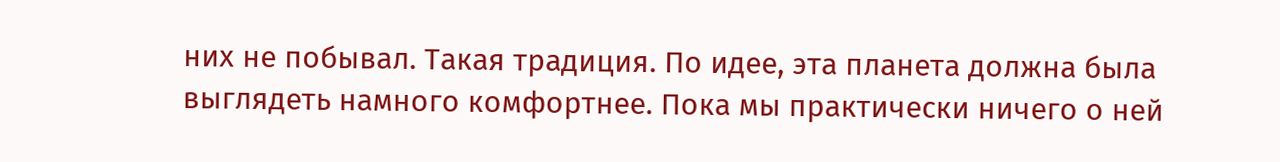них не побывал. Такая традиция. По идее, эта планета должна была выглядеть намного комфортнее. Пока мы практически ничего о ней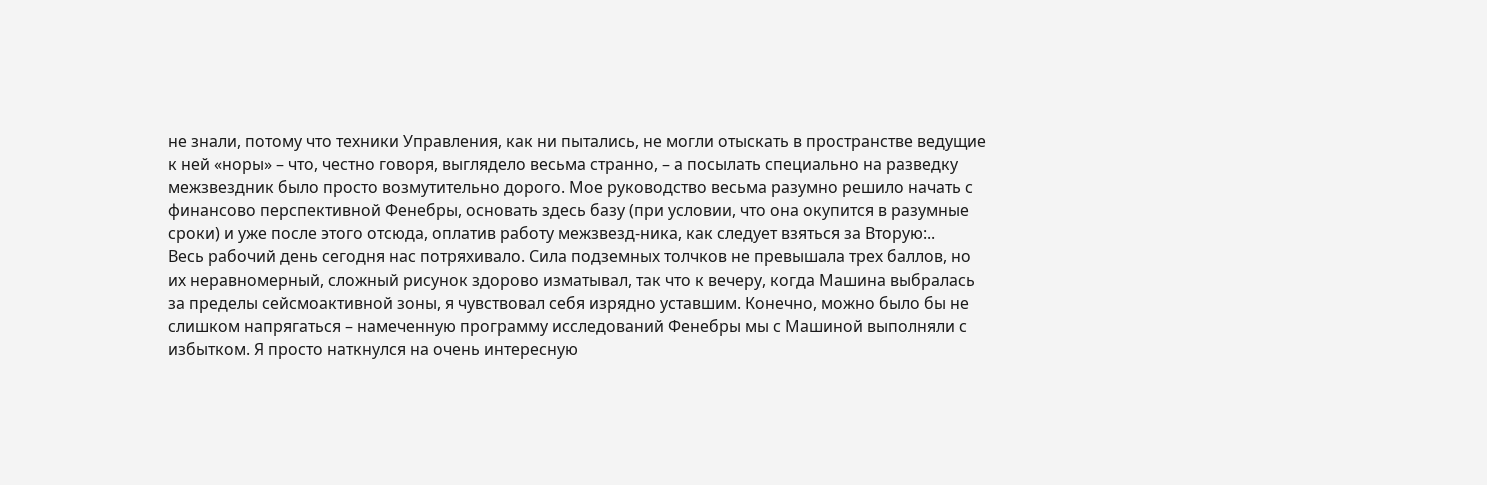не знали, потому что техники Управления, как ни пытались, не могли отыскать в пространстве ведущие к ней «норы» – что, честно говоря, выглядело весьма странно, – а посылать специально на разведку межзвездник было просто возмутительно дорого. Мое руководство весьма разумно решило начать с финансово перспективной Фенебры, основать здесь базу (при условии, что она окупится в разумные сроки) и уже после этого отсюда, оплатив работу межзвезд-ника, как следует взяться за Вторую:..
Весь рабочий день сегодня нас потряхивало. Сила подземных толчков не превышала трех баллов, но их неравномерный, сложный рисунок здорово изматывал, так что к вечеру, когда Машина выбралась за пределы сейсмоактивной зоны, я чувствовал себя изрядно уставшим. Конечно, можно было бы не слишком напрягаться – намеченную программу исследований Фенебры мы с Машиной выполняли с избытком. Я просто наткнулся на очень интересную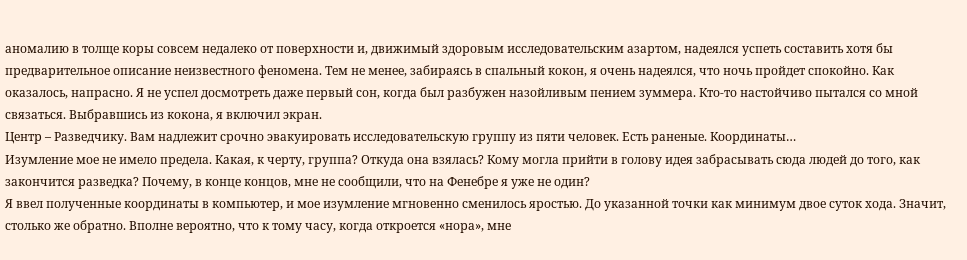аномалию в толще коры совсем недалеко от поверхности и, движимый здоровым исследовательским азартом, надеялся успеть составить хотя бы предварительное описание неизвестного феномена. Тем не менее, забираясь в спальный кокон, я очень надеялся, что ночь пройдет спокойно. Как оказалось, напрасно. Я не успел досмотреть даже первый сон, когда был разбужен назойливым пением зуммера. Кто-то настойчиво пытался со мной связаться. Выбравшись из кокона, я включил экран.
Центр – Разведчику. Вам надлежит срочно эвакуировать исследовательскую группу из пяти человек. Есть раненые. Координаты…
Изумление мое не имело предела. Какая, к черту, группа? Откуда она взялась? Кому могла прийти в голову идея забрасывать сюда людей до того, как закончится разведка? Почему, в конце концов, мне не сообщили, что на Фенебре я уже не один?
Я ввел полученные координаты в компьютер, и мое изумление мгновенно сменилось яростью. До указанной точки как минимум двое суток хода. Значит, столько же обратно. Вполне вероятно, что к тому часу, когда откроется «нора», мне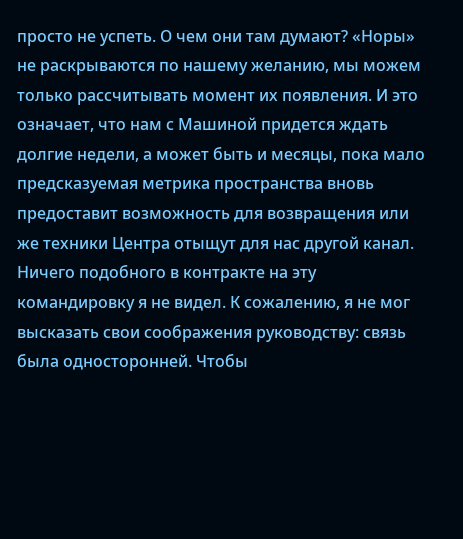просто не успеть. О чем они там думают? «Норы» не раскрываются по нашему желанию, мы можем только рассчитывать момент их появления. И это означает, что нам с Машиной придется ждать долгие недели, а может быть и месяцы, пока мало предсказуемая метрика пространства вновь предоставит возможность для возвращения или же техники Центра отыщут для нас другой канал. Ничего подобного в контракте на эту командировку я не видел. К сожалению, я не мог высказать свои соображения руководству: связь была односторонней. Чтобы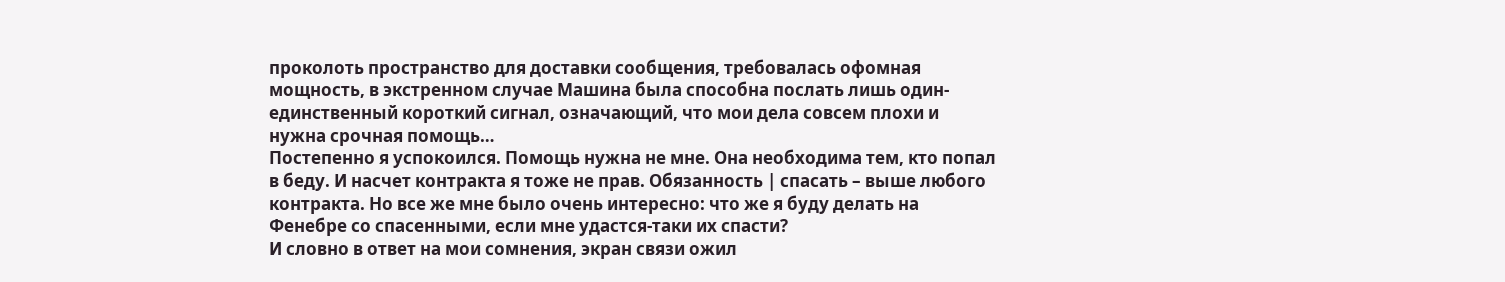проколоть пространство для доставки сообщения, требовалась офомная мощность, в экстренном случае Машина была способна послать лишь один-единственный короткий сигнал, означающий, что мои дела совсем плохи и нужна срочная помощь…
Постепенно я успокоился. Помощь нужна не мне. Она необходима тем, кто попал в беду. И насчет контракта я тоже не прав. Обязанность | спасать – выше любого контракта. Но все же мне было очень интересно: что же я буду делать на Фенебре со спасенными, если мне удастся-таки их спасти?
И словно в ответ на мои сомнения, экран связи ожил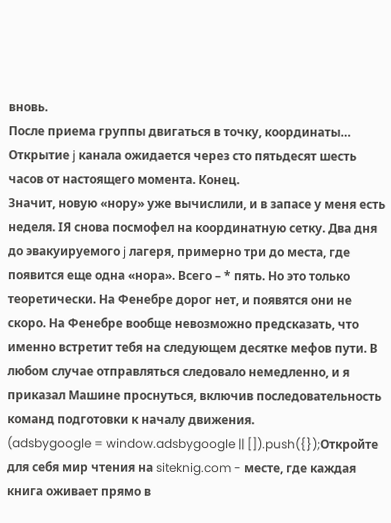вновь.
После приема группы двигаться в точку, координаты… Открытие j канала ожидается через сто пятьдесят шесть часов от настоящего момента. Конец.
Значит, новую «нору» уже вычислили, и в запасе у меня есть неделя. IЯ снова посмофел на координатную сетку. Два дня до эвакуируемого j лагеря, примерно три до места, где появится еще одна «нора». Всего – * пять. Но это только теоретически. На Фенебре дорог нет, и появятся они не скоро. На Фенебре вообще невозможно предсказать, что именно встретит тебя на следующем десятке мефов пути. В любом случае отправляться следовало немедленно, и я приказал Машине проснуться, включив последовательность команд подготовки к началу движения.
(adsbygoogle = window.adsbygoogle || []).push({});Откройте для себя мир чтения на siteknig.com - месте, где каждая книга оживает прямо в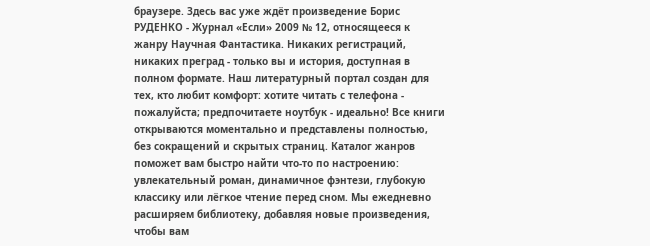браузере. Здесь вас уже ждёт произведение Борис РУДЕНКО - Журнал «Если» 2009 № 12, относящееся к жанру Научная Фантастика. Никаких регистраций, никаких преград - только вы и история, доступная в полном формате. Наш литературный портал создан для тех, кто любит комфорт: хотите читать с телефона - пожалуйста; предпочитаете ноутбук - идеально! Все книги открываются моментально и представлены полностью, без сокращений и скрытых страниц. Каталог жанров поможет вам быстро найти что-то по настроению: увлекательный роман, динамичное фэнтези, глубокую классику или лёгкое чтение перед сном. Мы ежедневно расширяем библиотеку, добавляя новые произведения, чтобы вам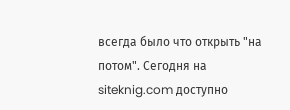всегда было что открыть "на потом". Сегодня на siteknig.com доступно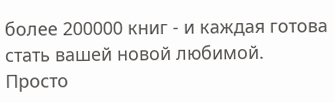более 200000 книг - и каждая готова стать вашей новой любимой. Просто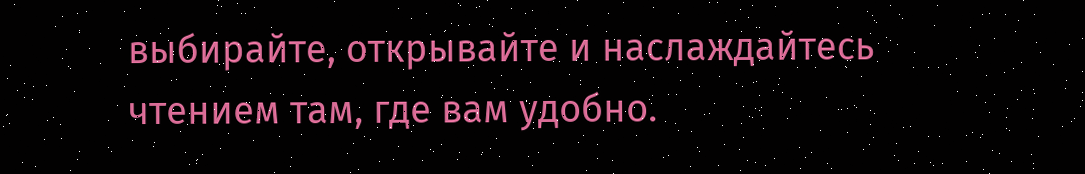выбирайте, открывайте и наслаждайтесь чтением там, где вам удобно.